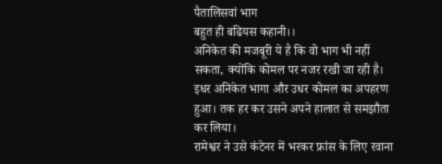पैतालिसवां भाग
बहुत ही बढियस कहानी।।
अनिकेत की मजबूरी ये है कि वो भाग भी नहीं सकता, क्योंकि कोमल पर नजर रखी जा रही है। इधर अनिकेत भागा और उधर कोमल का अपहरण हुआ। तक हर कर उसने अपने हालात से समझौता कर लिया।
रामेश्वर ने उसे कंटेनर में भरकर फ्रांस के लिए रवाना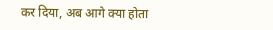कर दिया, अब आगे क्या होता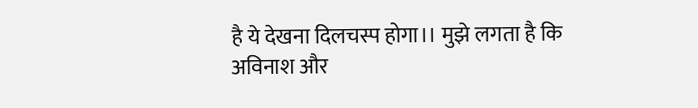है ये देखना दिलचस्प होगा।। मुझे लगता है कि अविनाश और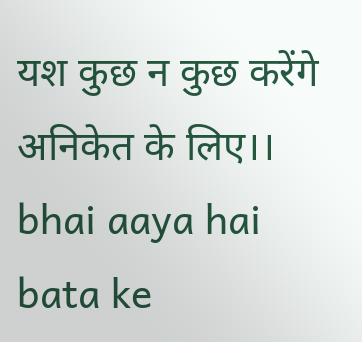यश कुछ न कुछ करेंगे अनिकेत के लिए।।
bhai aaya hai bata ke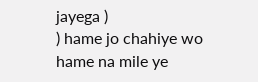jayega )
) hame jo chahiye wo hame na mile ye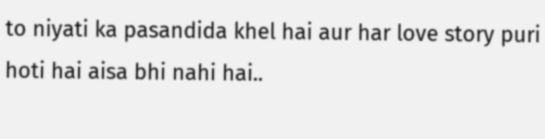to niyati ka pasandida khel hai aur har love story puri hoti hai aisa bhi nahi hai..